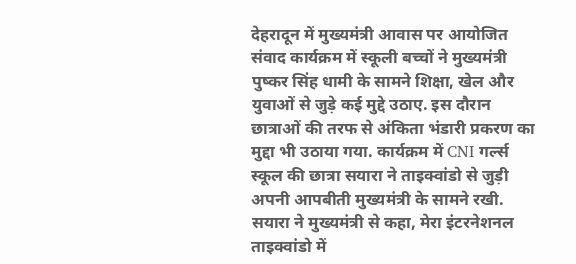देहरादून में मुख्यमंत्री आवास पर आयोजित संवाद कार्यक्रम में स्कूली बच्चों ने मुख्यमंत्री पुष्कर सिंह धामी के सामने शिक्षा, खेल और युवाओं से जुड़े कई मुद्दे उठाए. इस दौरान छात्राओं की तरफ से अंकिता भंडारी प्रकरण का मुद्दा भी उठाया गया. कार्यक्रम में CNI गर्ल्स स्कूल की छात्रा सयारा ने ताइक्वांडो से जुड़ी अपनी आपबीती मुख्यमंत्री के सामने रखी. सयारा ने मुख्यमंत्री से कहा, मेरा इंटरनेशनल ताइक्वांडो में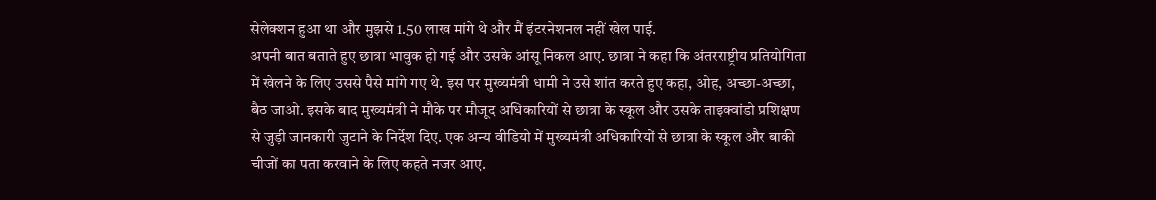सेलेक्शन हुआ था और मुझसे 1.50 लाख मांगे थे और मैं इंटरनेशनल नहीं खेल पाई.
अपनी बात बताते हुए छात्रा भावुक हो गई और उसके आंसू निकल आए. छात्रा ने कहा कि अंतरराष्ट्रीय प्रतियोगिता में खेलने के लिए उससे पैसे मांगे गए थे. इस पर मुख्यमंत्री धामी ने उसे शांत करते हुए कहा, ओह, अच्छा-अच्छा, बैठ जाओ. इसके बाद मुख्यमंत्री ने मौके पर मौजूद अधिकारियों से छात्रा के स्कूल और उसके ताइक्वांडो प्रशिक्षण से जुड़ी जानकारी जुटाने के निर्देश दिए. एक अन्य वीडियो में मुख्यमंत्री अधिकारियों से छात्रा के स्कूल और बाकी चीजों का पता करवाने के लिए कहते नजर आए.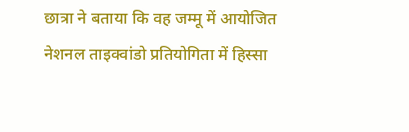छात्रा ने बताया कि वह जम्मू में आयोजित नेशनल ताइक्वांडो प्रतियोगिता में हिस्सा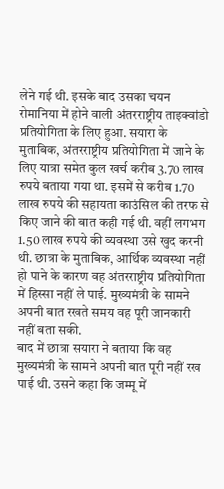लेने गई थी. इसके बाद उसका चयन रोमानिया में होने वाली अंतरराष्ट्रीय ताइक्वांडो प्रतियोगिता के लिए हुआ. सयारा के मुताबिक, अंतरराष्ट्रीय प्रतियोगिता में जाने के लिए यात्रा समेत कुल खर्च करीब 3.70 लाख रुपये बताया गया था. इसमें से करीब 1.70 लाख रुपये की सहायता काउंसिल की तरफ से किए जाने की बात कही गई थी. वहीं लगभग 1.50 लाख रुपये की व्यवस्था उसे खुद करनी थी. छात्रा के मुताबिक, आर्थिक व्यवस्था नहीं हो पाने के कारण वह अंतरराष्ट्रीय प्रतियोगिता में हिस्सा नहीं ले पाई. मुख्यमंत्री के सामने अपनी बात रखते समय वह पूरी जानकारी नहीं बता सकी.
बाद में छात्रा सयारा ने बताया कि वह मुख्यमंत्री के सामने अपनी बात पूरी नहीं रख पाई थी. उसने कहा कि जम्मू में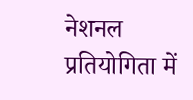नेशनल प्रतियोगिता में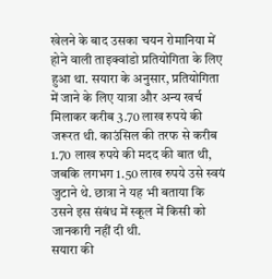खेलने के बाद उसका चयन रोमानिया में होने वाली ताइक्वांडो प्रतियोगिता के लिए हुआ था. सयारा के अनुसार, प्रतियोगिता में जाने के लिए यात्रा और अन्य खर्च मिलाकर करीब 3.70 लाख रुपये की जरूरत थी. काउंसिल की तरफ से करीब 1.70 लाख रुपये की मदद की बात थी, जबकि लगभग 1.50 लाख रुपये उसे स्वयं जुटाने थे. छात्रा ने यह भी बताया कि उसने इस संबंध में स्कूल में किसी को जानकारी नहीं दी थी.
सयारा की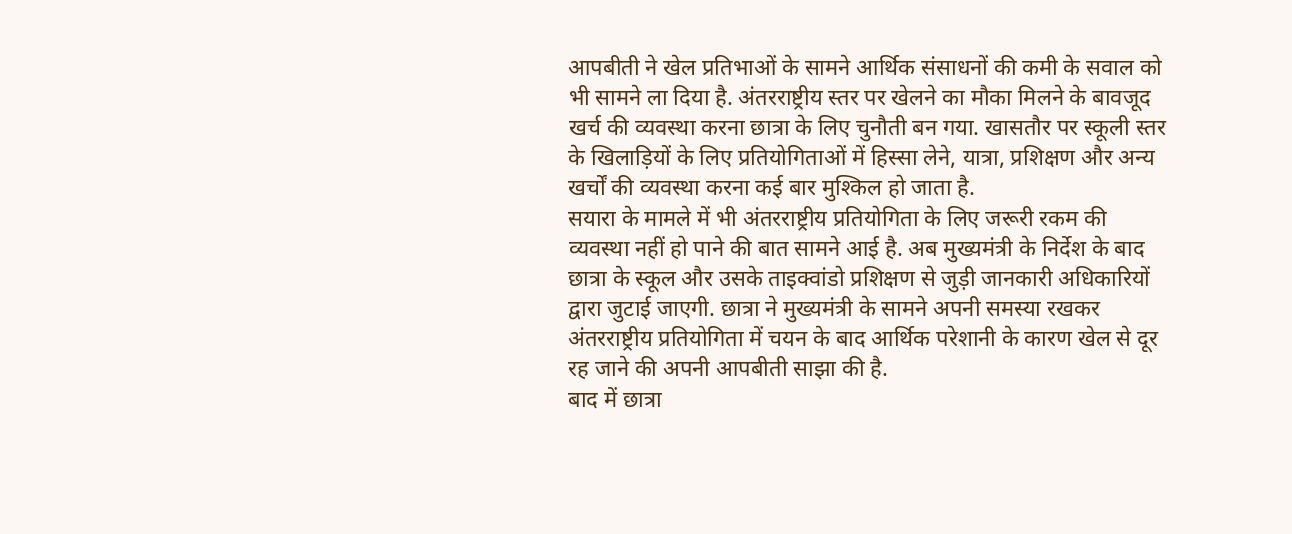आपबीती ने खेल प्रतिभाओं के सामने आर्थिक संसाधनों की कमी के सवाल को भी सामने ला दिया है. अंतरराष्ट्रीय स्तर पर खेलने का मौका मिलने के बावजूद खर्च की व्यवस्था करना छात्रा के लिए चुनौती बन गया. खासतौर पर स्कूली स्तर के खिलाड़ियों के लिए प्रतियोगिताओं में हिस्सा लेने, यात्रा, प्रशिक्षण और अन्य खर्चों की व्यवस्था करना कई बार मुश्किल हो जाता है.
सयारा के मामले में भी अंतरराष्ट्रीय प्रतियोगिता के लिए जरूरी रकम की व्यवस्था नहीं हो पाने की बात सामने आई है. अब मुख्यमंत्री के निर्देश के बाद छात्रा के स्कूल और उसके ताइक्वांडो प्रशिक्षण से जुड़ी जानकारी अधिकारियों द्वारा जुटाई जाएगी. छात्रा ने मुख्यमंत्री के सामने अपनी समस्या रखकर अंतरराष्ट्रीय प्रतियोगिता में चयन के बाद आर्थिक परेशानी के कारण खेल से दूर रह जाने की अपनी आपबीती साझा की है.
बाद में छात्रा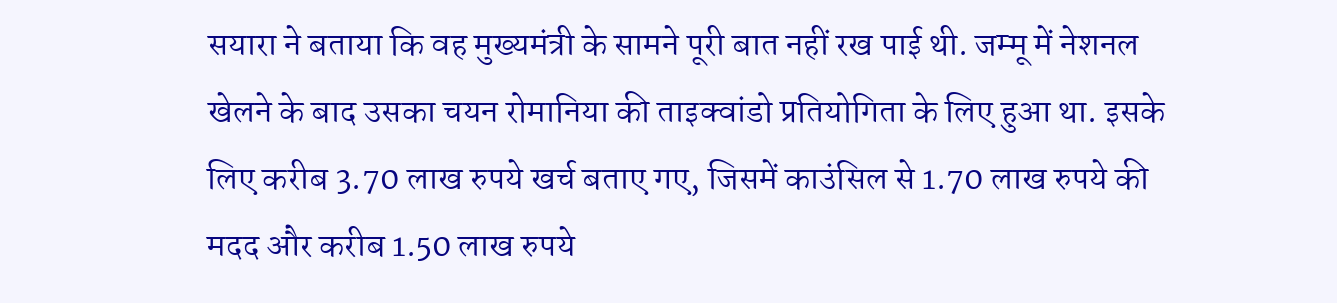सयारा ने बताया कि वह मुख्यमंत्री के सामने पूरी बात नहीं रख पाई थी. जम्मू में नेशनल खेलने के बाद उसका चयन रोमानिया की ताइक्वांडो प्रतियोगिता के लिए हुआ था. इसके लिए करीब 3.70 लाख रुपये खर्च बताए गए, जिसमें काउंसिल से 1.70 लाख रुपये की मदद और करीब 1.50 लाख रुपये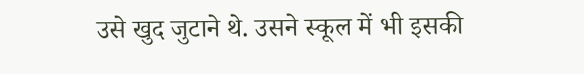उसे खुद जुटाने थे. उसने स्कूल में भी इसकी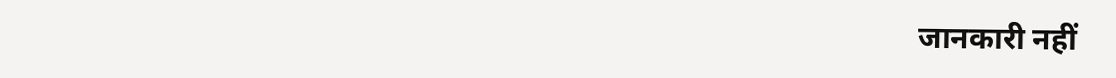जानकारी नहीं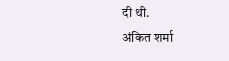दी थी.
अंकित शर्मा